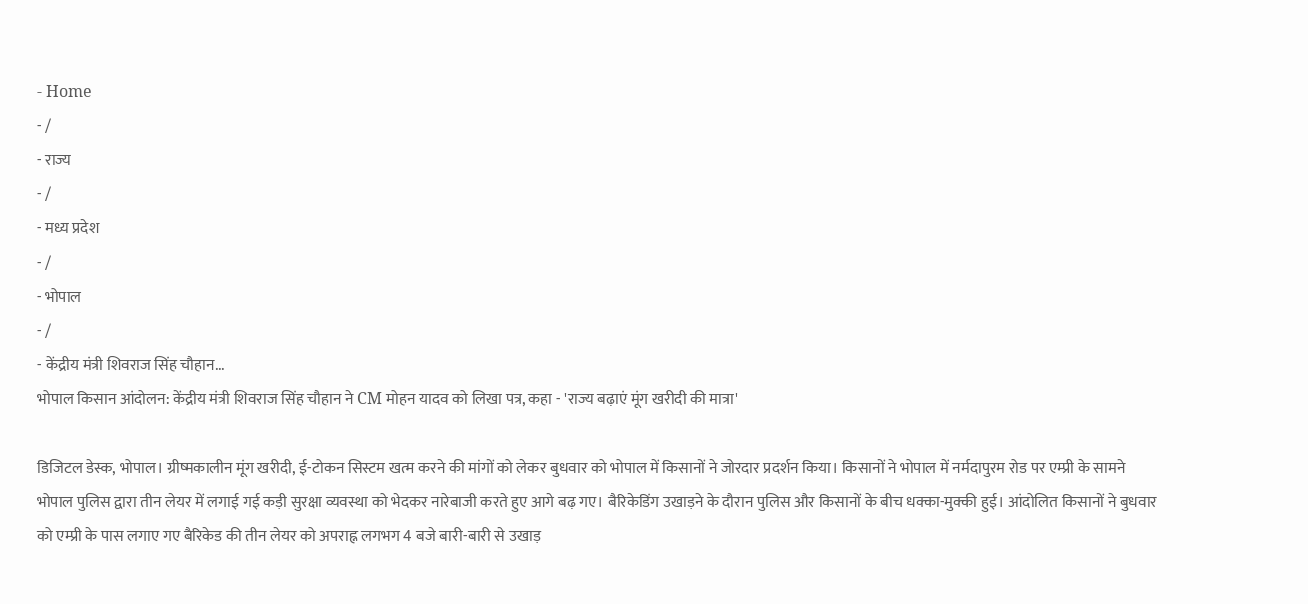- Home
- /
- राज्य
- /
- मध्य प्रदेश
- /
- भोपाल
- /
- केंद्रीय मंत्री शिवराज सिंह चौहान...
भोपाल किसान आंदोलन: केंद्रीय मंत्री शिवराज सिंह चौहान ने CM मोहन यादव को लिखा पत्र, कहा - 'राज्य बढ़ाएं मूंग खरीदी की मात्रा'

डिजिटल डेस्क, भोपाल। ग्रीष्मकालीन मूंग खरीदी, ई-टोकन सिस्टम खत्म करने की मांगों को लेकर बुधवार को भोपाल में किसानों ने जोरदार प्रदर्शन किया। किसानों ने भोपाल में नर्मदापुरम रोड पर एम्प्री के सामने भोपाल पुलिस द्वारा तीन लेयर में लगाई गई कड़ी सुरक्षा व्यवस्था को भेदकर नारेबाजी करते हुए आगे बढ़ गए। बैरिकेडिंग उखाड़ने के दौरान पुलिस और किसानों के बीच धक्का-मुक्की हुई। आंदोलित किसानों ने बुधवार को एम्प्री के पास लगाए गए बैरिकेड की तीन लेयर को अपराह्न लगभग 4 बजे बारी-बारी से उखाड़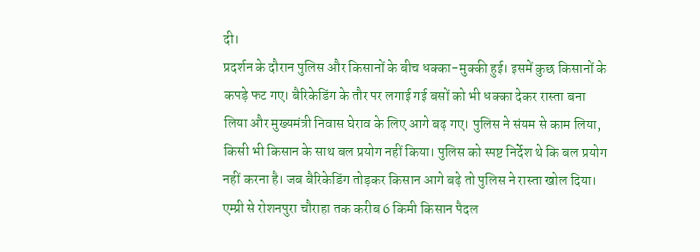दी।
प्रदर्शन के दौरान पुलिस और किसानों के बीच धक्का-मुक्की हुई। इसमें कुछ किसानों के कपड़े फट गए। बैरिकेडिंग के तौर पर लगाई गई बसों को भी धक्का देकर रास्ता बना लिया और मुख्यमंत्री निवास घेराव के लिए आगे बढ़ गए। पुलिस ने संयम से काम लिया, किसी भी किसान के साथ बल प्रयोग नहीं किया। पुलिस को स्पष्ट निर्देश थे कि बल प्रयोग नहीं करना है। जब बैरिकेडिंग तोड़कर किसान आगे बढ़े तो पुलिस ने रास्ता खोल दिया। एम्प्री से रोशनपुरा चौराहा तक करीब 6 किमी किसान पैदल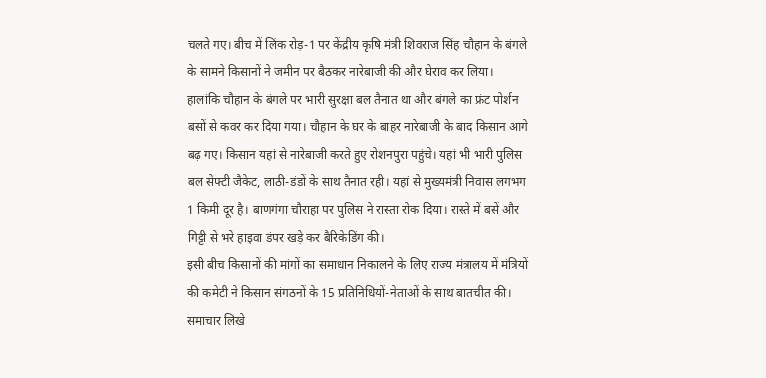चलते गए। बीच में लिंक रोड़-1 पर केंद्रीय कृषि मंत्री शिवराज सिंह चौहान के बंगले के सामने किसानों ने जमीन पर बैठकर नारेबाजी की और घेराव कर लिया। हालांकि चौहान के बंगले पर भारी सुरक्षा बल तैनात था और बंगले का फ्रंट पोर्शन बसों से कवर कर दिया गया। चौहान के घर के बाहर नारेबाजी के बाद किसान आगे बढ़ गए। किसान यहां से नारेबाजी करते हुए रोशनपुरा पहुंचे। यहां भी भारी पुलिस बल सेफ्टी जैकेट, लाठी-डंडों के साथ तैनात रही। यहां से मुख्यमंत्री निवास लगभग 1 किमी दूर है। बाणगंगा चौराहा पर पुलिस ने रास्ता रोक दिया। रास्ते में बसें और गिट्टी से भरे हाइवा डंपर खड़े कर बैरिकेडिंग की।
इसी बीच किसानों की मांगों का समाधान निकालने के लिए राज्य मंत्रालय में मंत्रियों की कमेटी ने किसान संगठनों के 15 प्रतिनिधियों-नेताओं के साथ बातचीत की। समाचार लिखे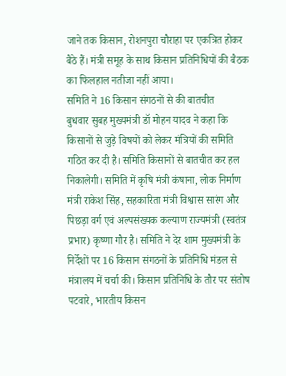जाने तक किसान, रोशनपुरा चौराहा पर एकत्रित होकर बैठे हैं। मंत्री समूह के साथ किसान प्रतिनिधियों की बैठक का फिलहाल नतीजा नहीं आया।
समिति ने 16 किसान संगठनों से की बातचीत
बुधवार सुबह मुख्यमंत्री डॉ मोहन यादव ने कहा कि किसानों से जुड़े विषयों को लेकर मंत्रियों की समिति गठित कर दी है। समिति किसानों से बातचीत कर हल निकालेगी। समिति में कृषि मंत्री कंषाना, लोक निर्माण मंत्री राकेश सिंह, सहकारिता मंत्री विश्वास सारंग और पिछड़ा वर्ग एवं अल्पसंख्यक कल्याण राज्यमंत्री (स्वतंत्र प्रभार) कृष्णा गौर है। समिति ने देर शाम मुख्यमंत्री के निर्देशों पर 16 किसान संगठनों के प्रतिनिधि मंडल से मंत्रालय में चर्चा की। किसान प्रतिनिधि के तौर पर संतोष पटवारे, भारतीय किसन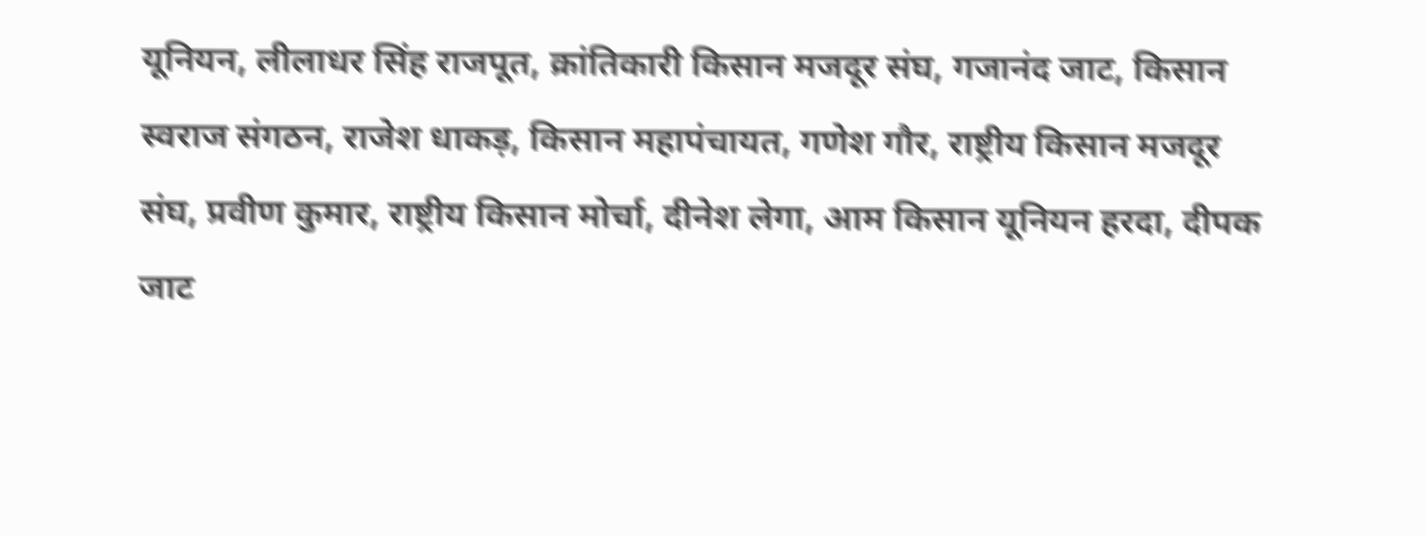यूनियन, लीलाधर सिंह राजपूत, क्रांतिकारी किसान मजदूर संघ, गजानंद जाट, किसान स्वराज संगठन, राजेश धाकड़, किसान महापंचायत, गणेश गौर, राष्ट्रीय किसान मजदूर संघ, प्रवीण कुमार, राष्ट्रीय किसान मोर्चा, दीनेश लेगा, आम किसान यूनियन हरदा, दीपक जाट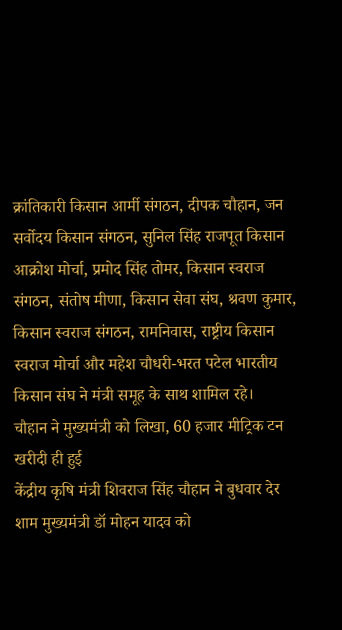क्रांतिकारी किसान आर्मी संगठन, दीपक चौहान, जन सर्वोदय किसान संगठन, सुनिल सिंह राजपूत किसान आक्रोश मोर्चा, प्रमोद सिंह तोमर, किसान स्वराज संगठन, संतोष मीणा, किसान सेवा संघ, श्रवण कुमार, किसान स्वराज संगठन, रामनिवास, राष्ट्रीय किसान स्वराज मोर्चा और महेश चौधरी-भरत पटेल भारतीय किसान संघ ने मंत्री समूह के साथ शामिल रहे।
चौहान ने मुख्यमंत्री को लिखा, 60 हजार मीट्रिक टन खरीदी ही हुई
केंद्रीय कृषि मंत्री शिवराज सिंह चौहान ने बुधवार देर शाम मुख्यमंत्री डॉ मोहन यादव को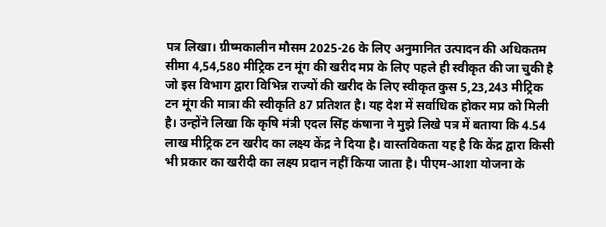पत्र लिखा। ग्रीष्मकालीन मौसम 2025-26 के लिए अनुमानित उत्पादन की अधिकतम सीमा 4,54,580 मीट्रिक टन मूंग की खरीद मप्र के लिए पहले ही स्वीकृत की जा चुकी है जो इस विभाग द्वारा विभिन्न राज्यों की खरीद के लिए स्वीकृत कुस 5,23,243 मीट्रिक टन मूंग की मात्रा की स्वीकृति 87 प्रतिशत है। यह देश में सर्वाधिक होकर मप्र को मिली है। उन्होंने लिखा कि कृषि मंत्री एदल सिंह कंषाना ने मुझे लिखे पत्र में बताया कि 4.54 लाख मीट्रिक टन खरीद का लक्ष्य केंद्र ने दिया है। वास्तविकता यह है कि केंद्र द्वारा किसी भी प्रकार का खरीदी का लक्ष्य प्रदान नहीं किया जाता है। पीएम-आशा योजना के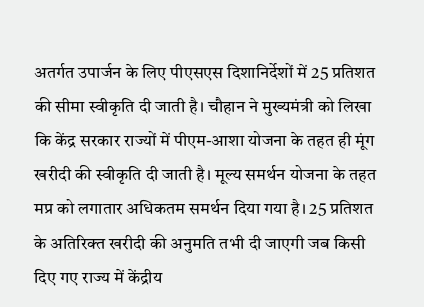अतर्गत उपार्जन के लिए पीएसएस दिशानिर्देशों में 25 प्रतिशत की सीमा स्वीकृति दी जाती है। चौहान ने मुख्यमंत्री को लिखा कि केंद्र सरकार राज्यों में पीएम-आशा योजना के तहत ही मूंग खरीदी की स्वीकृति दी जाती है। मूल्य समर्थन योजना के तहत मप्र को लगातार अधिकतम समर्थन दिया गया है। 25 प्रतिशत के अतिरिक्त खरीदी की अनुमति तभी दी जाएगी जब किसी दिए गए राज्य में केंद्रीय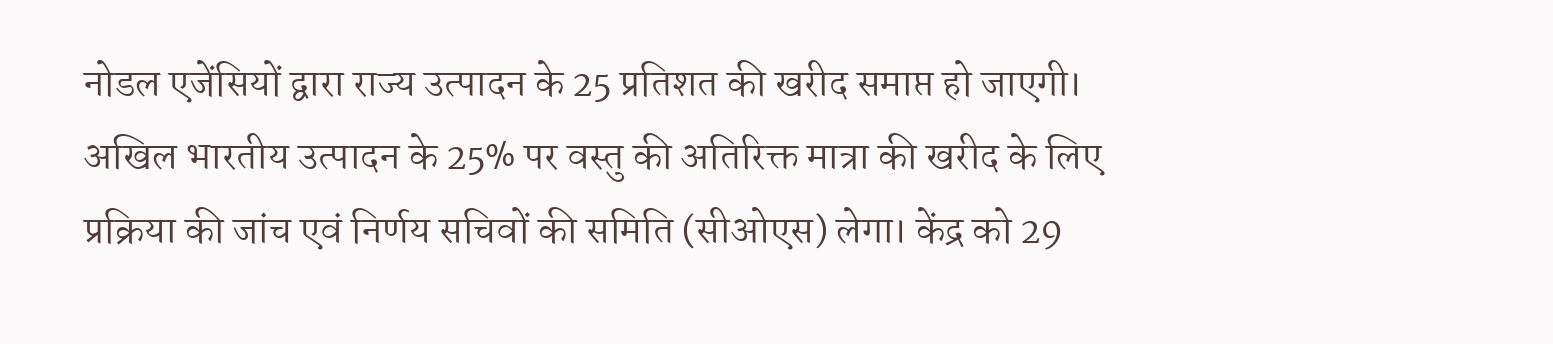नोडल एजेंसियों द्वारा राज्य उत्पादन के 25 प्रतिशत की खरीद समाप्त हो जाएगी। अखिल भारतीय उत्पादन के 25% पर वस्तु की अतिरिक्त मात्रा की खरीद के लिए प्रक्रिया की जांच एवं निर्णय सचिवों की समिति (सीओएस) लेगा। केंद्र को 29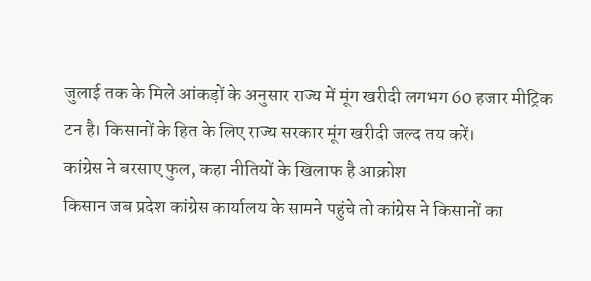जुलाई तक के मिले आंकड़ों के अनुसार राज्य में मूंग खरीदी लगभग 60 हजार मीट्रिक टन है। किसानों के हित के लिए राज्य सरकार मूंग खरीदी जल्द तय करें।
कांग्रेस ने बरसाए फुल, कहा नीतियों के खिलाफ है आक्रोश
किसान जब प्रदेश कांग्रेस कार्यालय के सामने पहुंचे तो कांग्रेस ने किसानों का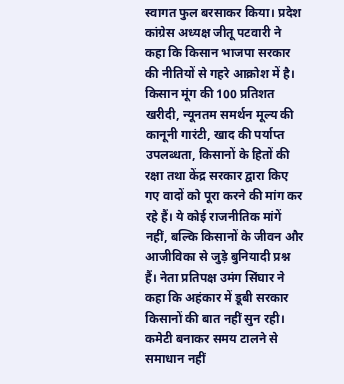स्वागत फुल बरसाकर किया। प्रदेश कांग्रेस अध्यक्ष जीतू पटवारी ने कहा कि किसान भाजपा सरकार की नीतियों से गहरे आक्रोश में है। किसान मूंग की 100 प्रतिशत खरीदी, न्यूनतम समर्थन मूल्य की कानूनी गारंटी, खाद की पर्याप्त उपलब्धता, किसानों के हितों की रक्षा तथा केंद्र सरकार द्वारा किए गए वादों को पूरा करने की मांग कर रहे हैं। ये कोई राजनीतिक मांगें नहीं, बल्कि किसानों के जीवन और आजीविका से जुड़े बुनियादी प्रश्न हैं। नेता प्रतिपक्ष उमंग सिंघार ने कहा कि अहंकार में डूबी सरकार किसानों की बात नहीं सुन रही। कमेटी बनाकर समय टालने से समाधान नहीं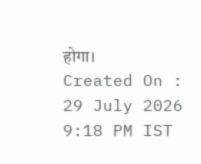होगा।
Created On :   29 July 2026 9:18 PM IST